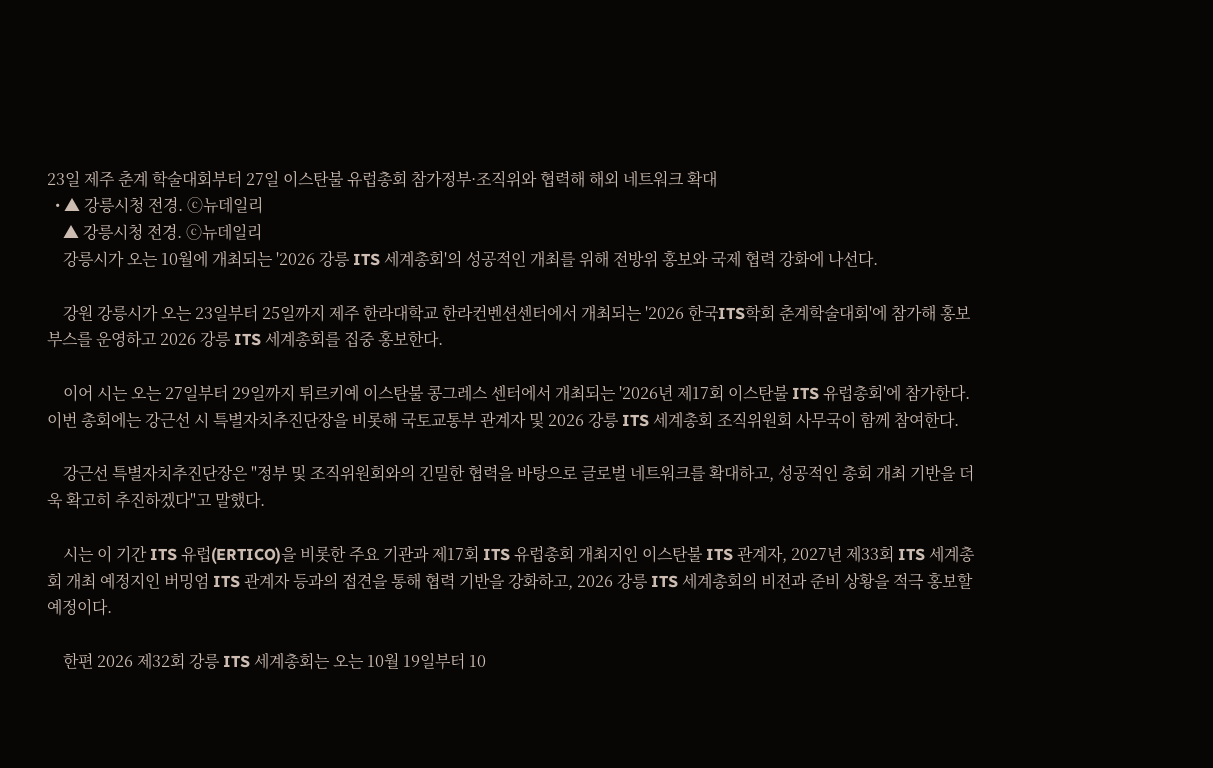23일 제주 춘계 학술대회부터 27일 이스탄불 유럽총회 참가정부·조직위와 협력해 해외 네트워크 확대
  • ▲ 강릉시청 전경. ⓒ뉴데일리
    ▲ 강릉시청 전경. ⓒ뉴데일리
    강릉시가 오는 10월에 개최되는 '2026 강릉 ITS 세계총회'의 성공적인 개최를 위해 전방위 홍보와 국제 협력 강화에 나선다.

    강원 강릉시가 오는 23일부터 25일까지 제주 한라대학교 한라컨벤션센터에서 개최되는 '2026 한국ITS학회 춘계학술대회'에 참가해 홍보부스를 운영하고 2026 강릉 ITS 세계총회를 집중 홍보한다.

    이어 시는 오는 27일부터 29일까지 튀르키예 이스탄불 콩그레스 센터에서 개최되는 '2026년 제17회 이스탄불 ITS 유럽총회'에 참가한다. 이번 총회에는 강근선 시 특별자치추진단장을 비롯해 국토교통부 관계자 및 2026 강릉 ITS 세계총회 조직위원회 사무국이 함께 참여한다.

    강근선 특별자치추진단장은 "정부 및 조직위원회와의 긴밀한 협력을 바탕으로 글로벌 네트워크를 확대하고, 성공적인 총회 개최 기반을 더욱 확고히 추진하겠다"고 말했다.

    시는 이 기간 ITS 유럽(ERTICO)을 비롯한 주요 기관과 제17회 ITS 유럽총회 개최지인 이스탄불 ITS 관계자, 2027년 제33회 ITS 세계총회 개최 예정지인 버밍엄 ITS 관계자 등과의 접견을 통해 협력 기반을 강화하고, 2026 강릉 ITS 세계총회의 비전과 준비 상황을 적극 홍보할 예정이다.

    한편 2026 제32회 강릉 ITS 세계총회는 오는 10월 19일부터 10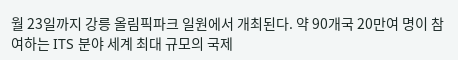월 23일까지 강릉 올림픽파크 일원에서 개최된다. 약 90개국 20만여 명이 참여하는 ITS 분야 세계 최대 규모의 국제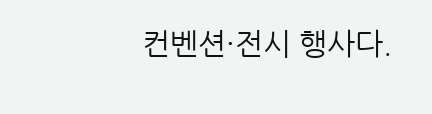컨벤션·전시 행사다.